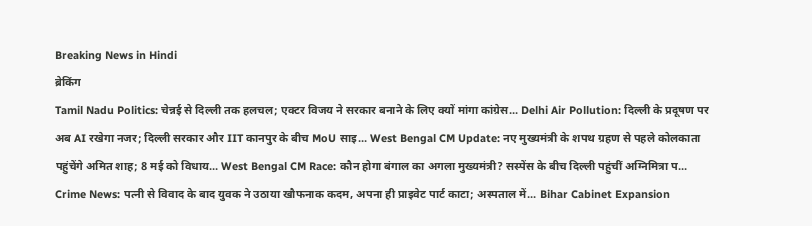Breaking News in Hindi
ब्रेकिंग
Tamil Nadu Politics: चेन्नई से दिल्ली तक हलचल; एक्टर विजय ने सरकार बनाने के लिए क्यों मांगा कांग्रेस... Delhi Air Pollution: दिल्ली के प्रदूषण पर अब AI रखेगा नजर; दिल्ली सरकार और IIT कानपुर के बीच MoU साइ... West Bengal CM Update: नए मुख्यमंत्री के शपथ ग्रहण से पहले कोलकाता पहुंचेंगे अमित शाह; 8 मई को विधाय... West Bengal CM Race: कौन होगा बंगाल का अगला मुख्यमंत्री? सस्पेंस के बीच दिल्ली पहुंचीं अग्निमित्रा प... Crime News: पत्नी से विवाद के बाद युवक ने उठाया खौफनाक कदम, अपना ही प्राइवेट पार्ट काटा; अस्पताल में... Bihar Cabinet Expansion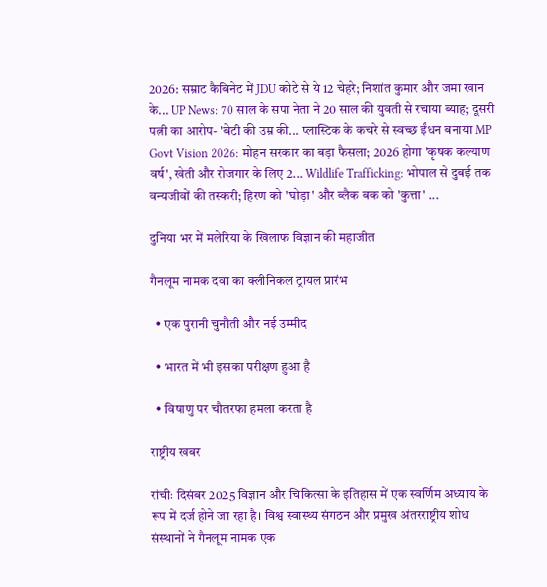2026: सम्राट कैबिनेट में JDU कोटे से ये 12 चेहरे; निशांत कुमार और जमा खान के... UP News: 70 साल के सपा नेता ने 20 साल की युवती से रचाया ब्याह; दूसरी पत्नी का आरोप- 'बेटी की उम्र की... प्लास्टिक के कचरे से स्वच्छ ईंधन बनाया MP Govt Vision 2026: मोहन सरकार का बड़ा फैसला; 2026 होगा 'कृषक कल्याण वर्ष', खेती और रोजगार के लिए 2... Wildlife Trafficking: भोपाल से दुबई तक वन्यजीवों की तस्करी; हिरण को 'घोड़ा' और ब्लैक बक को 'कुत्ता' ...

दुनिया भर में मलेरिया के खिलाफ विज्ञान की महाजीत

गैनलूम नामक दवा का क्लीनिकल ट्रायल प्रारंभ

  • एक पुरानी चुनौती और नई उम्मीद

  • भारत में भी इसका परीक्षण हुआ है

  • विषाणु पर चौतरफा हमला करता है

राष्ट्रीय खबर

रांचीः दिसंबर 2025 विज्ञान और चिकित्सा के इतिहास में एक स्वर्णिम अध्याय के रूप में दर्ज होने जा रहा है। विश्व स्वास्थ्य संगठन और प्रमुख अंतरराष्ट्रीय शोध संस्थानों ने गैनलूम नामक एक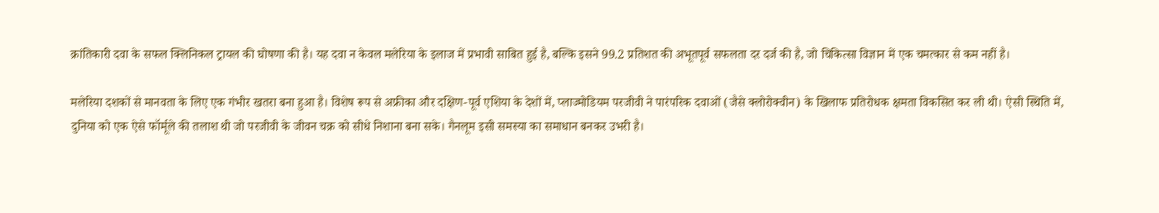क्रांतिकारी दवा के सफल क्लिनिकल ट्रायल की घोषणा की है। यह दवा न केवल मलेरिया के इलाज में प्रभावी साबित हुई है, बल्कि इसने 99.2 प्रतिशत की अभूतपूर्व सफलता दर दर्ज की है, जो चिकित्सा विज्ञान में एक चमत्कार से कम नहीं है।

मलेरिया दशकों से मानवता के लिए एक गंभीर खतरा बना हुआ है। विशेष रूप से अफ्रीका और दक्षिण-पूर्व एशिया के देशों में, प्लाज्मोडियम परजीवी ने पारंपरिक दवाओं (जैसे क्लोरोक्वीन) के खिलाफ प्रतिरोधक क्षमता विकसित कर ली थी। ऐसी स्थिति में, दुनिया को एक ऐसे फॉर्मूले की तलाश थी जो परजीवी के जीवन चक्र को सीधे निशाना बना सके। गैनलूम इसी समस्या का समाधान बनकर उभरी है।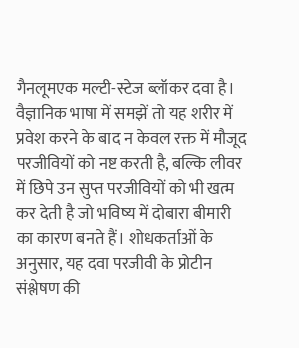गैनलूमएक मल्टी-स्टेज ब्लॉकर दवा है। वैज्ञानिक भाषा में समझें तो यह शरीर में प्रवेश करने के बाद न केवल रक्त में मौजूद परजीवियों को नष्ट करती है, बल्कि लीवर में छिपे उन सुप्त परजीवियों को भी खत्म कर देती है जो भविष्य में दोबारा बीमारी का कारण बनते हैं। शोधकर्ताओं के अनुसार, यह दवा परजीवी के प्रोटीन संश्लेषण की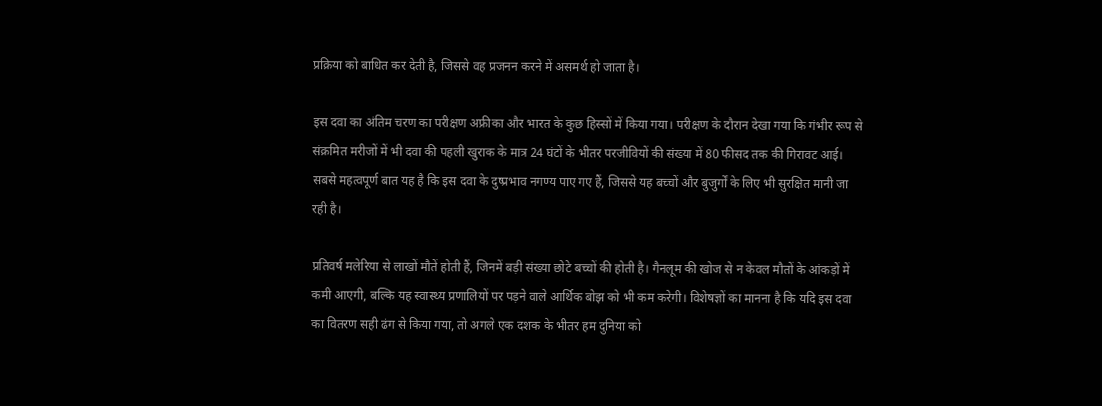प्रक्रिया को बाधित कर देती है, जिससे वह प्रजनन करने में असमर्थ हो जाता है।

इस दवा का अंतिम चरण का परीक्षण अफ्रीका और भारत के कुछ हिस्सों में किया गया। परीक्षण के दौरान देखा गया कि गंभीर रूप से संक्रमित मरीजों में भी दवा की पहली खुराक के मात्र 24 घंटों के भीतर परजीवियों की संख्या में 80 फीसद तक की गिरावट आई। सबसे महत्वपूर्ण बात यह है कि इस दवा के दुष्प्रभाव नगण्य पाए गए हैं, जिससे यह बच्चों और बुजुर्गों के लिए भी सुरक्षित मानी जा रही है।

प्रतिवर्ष मलेरिया से लाखों मौतें होती हैं, जिनमें बड़ी संख्या छोटे बच्चों की होती है। गैनलूम की खोज से न केवल मौतों के आंकड़ों में कमी आएगी, बल्कि यह स्वास्थ्य प्रणालियों पर पड़ने वाले आर्थिक बोझ को भी कम करेगी। विशेषज्ञों का मानना है कि यदि इस दवा का वितरण सही ढंग से किया गया, तो अगले एक दशक के भीतर हम दुनिया को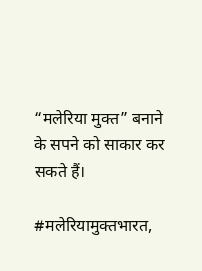“मलेरिया मुक्त” बनाने के सपने को साकार कर सकते हैं।

#मलेरियामुक्तभारत,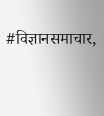#विज्ञानसमाचार,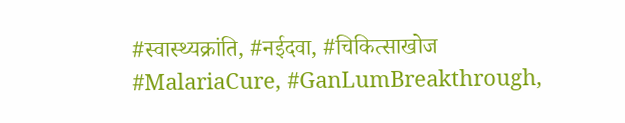#स्वास्थ्यक्रांति, #नईदवा, #चिकित्साखोज #MalariaCure, #GanLumBreakthrough,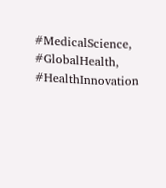#MedicalScience, #GlobalHealth, #HealthInnovation